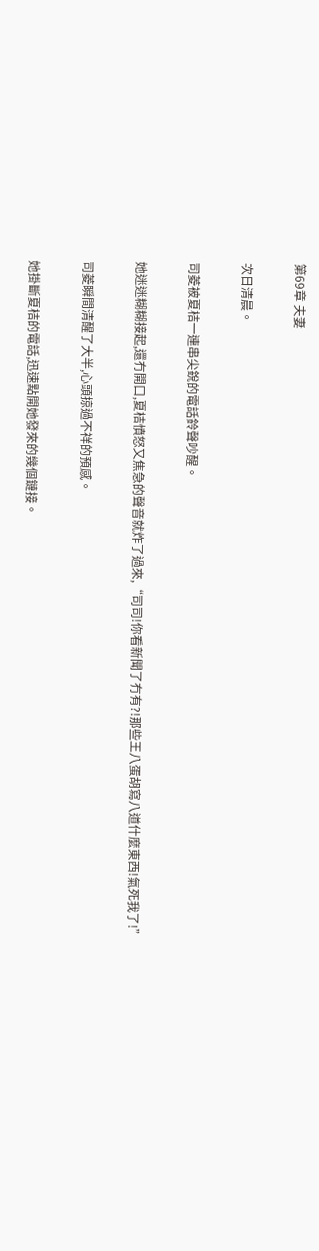第69章 夫妻

次日清晨。

司菱被夏桔一連串尖銳的電話鈴聲吵醒。

她迷迷糊糊接起,還冇開口,夏桔憤怒又焦急的聲音就炸了過來,“司司!你看新聞了冇有?!那些王八蛋胡寫八道什麼東西!氣死我了!”

司菱瞬間清醒了大半,心頭掠過不祥的預感。

她掛斷夏桔的電話,迅速點開她發來的幾個鏈接。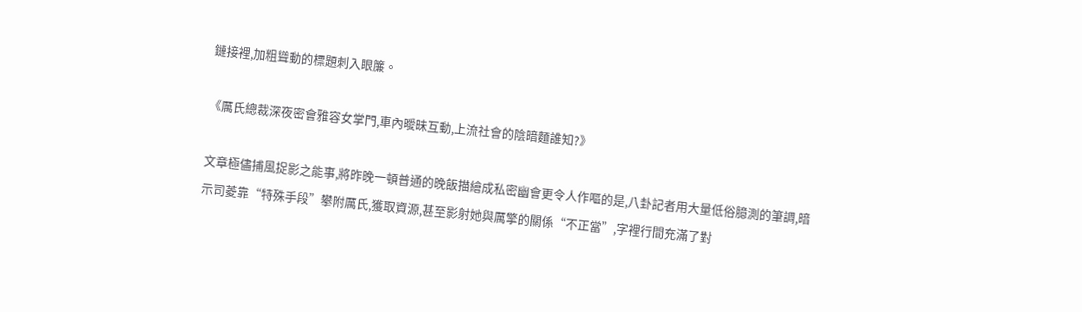鏈接裡,加粗聳動的標題刺入眼簾。

《厲氏總裁深夜密會雅容女掌門,車內曖昧互動,上流社會的陰暗麵誰知?》

文章極儘捕風捉影之能事,將昨晚一頓普通的晚飯描繪成私密幽會更令人作嘔的是,八卦記者用大量低俗臆測的筆調,暗示司菱靠“特殊手段”攀附厲氏,獲取資源,甚至影射她與厲擎的關係“不正當”,字裡行間充滿了對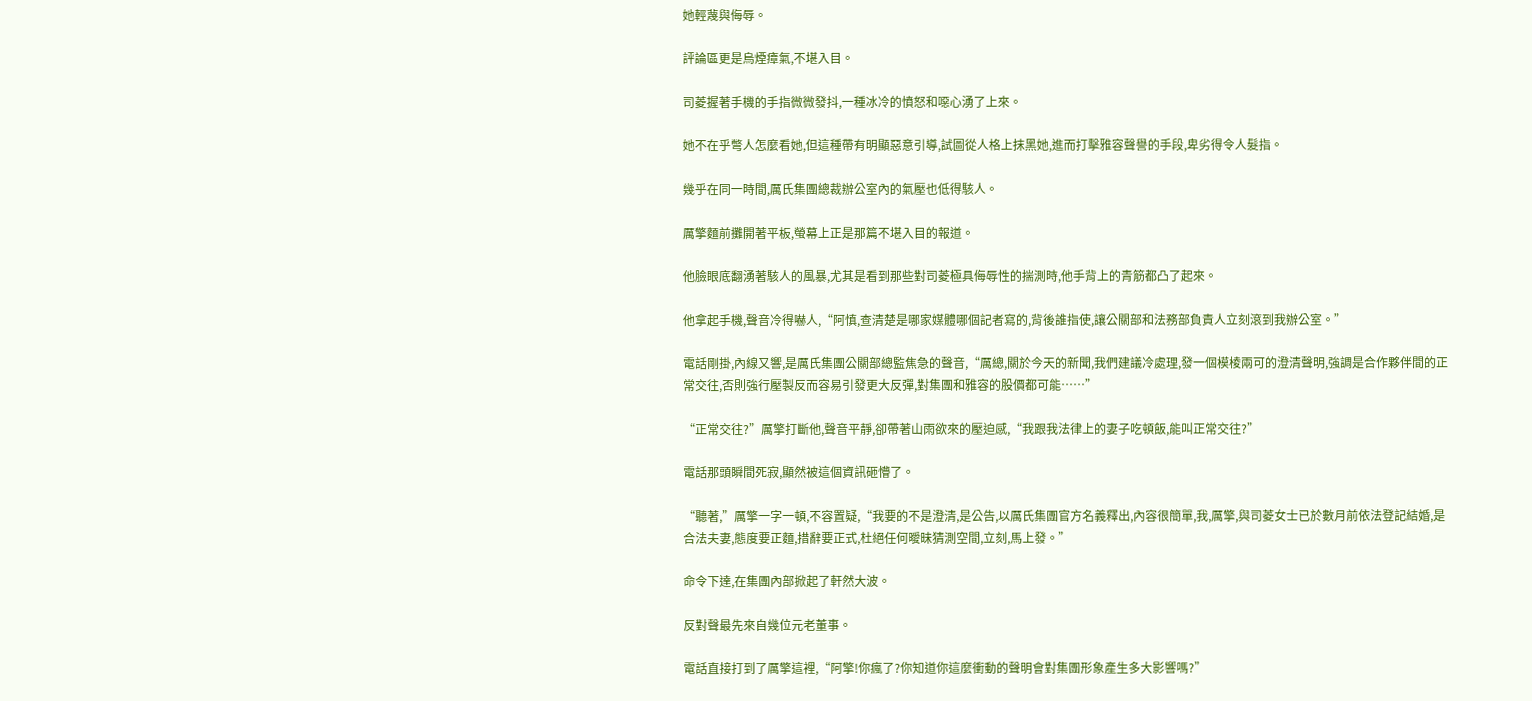她輕蔑與侮辱。

評論區更是烏煙瘴氣,不堪入目。

司菱握著手機的手指微微發抖,一種冰冷的憤怒和噁心湧了上來。

她不在乎彆人怎麼看她,但這種帶有明顯惡意引導,試圖從人格上抹黑她,進而打擊雅容聲譽的手段,卑劣得令人髮指。

幾乎在同一時間,厲氏集團總裁辦公室內的氣壓也低得駭人。

厲擎麵前攤開著平板,螢幕上正是那篇不堪入目的報道。

他臉眼底翻湧著駭人的風暴,尤其是看到那些對司菱極具侮辱性的揣測時,他手背上的青筋都凸了起來。

他拿起手機,聲音冷得嚇人,“阿慎,查清楚是哪家媒體哪個記者寫的,背後誰指使,讓公關部和法務部負責人立刻滾到我辦公室。”

電話剛掛,內線又響,是厲氏集團公關部總監焦急的聲音,“厲總,關於今天的新聞,我們建議冷處理,發一個模棱兩可的澄清聲明,強調是合作夥伴間的正常交往,否則強行壓製反而容易引發更大反彈,對集團和雅容的股價都可能……”

“正常交往?”厲擎打斷他,聲音平靜,卻帶著山雨欲來的壓迫感,“我跟我法律上的妻子吃頓飯,能叫正常交往?”

電話那頭瞬間死寂,顯然被這個資訊砸懵了。

“聽著,”厲擎一字一頓,不容置疑,“我要的不是澄清,是公告,以厲氏集團官方名義釋出,內容很簡單,我,厲擎,與司菱女士已於數月前依法登記結婚,是合法夫妻,態度要正麵,措辭要正式,杜絕任何曖昧猜測空間,立刻,馬上發。”

命令下達,在集團內部掀起了軒然大波。

反對聲最先來自幾位元老董事。

電話直接打到了厲擎這裡,“阿擎!你瘋了?你知道你這麼衝動的聲明會對集團形象產生多大影響嗎?”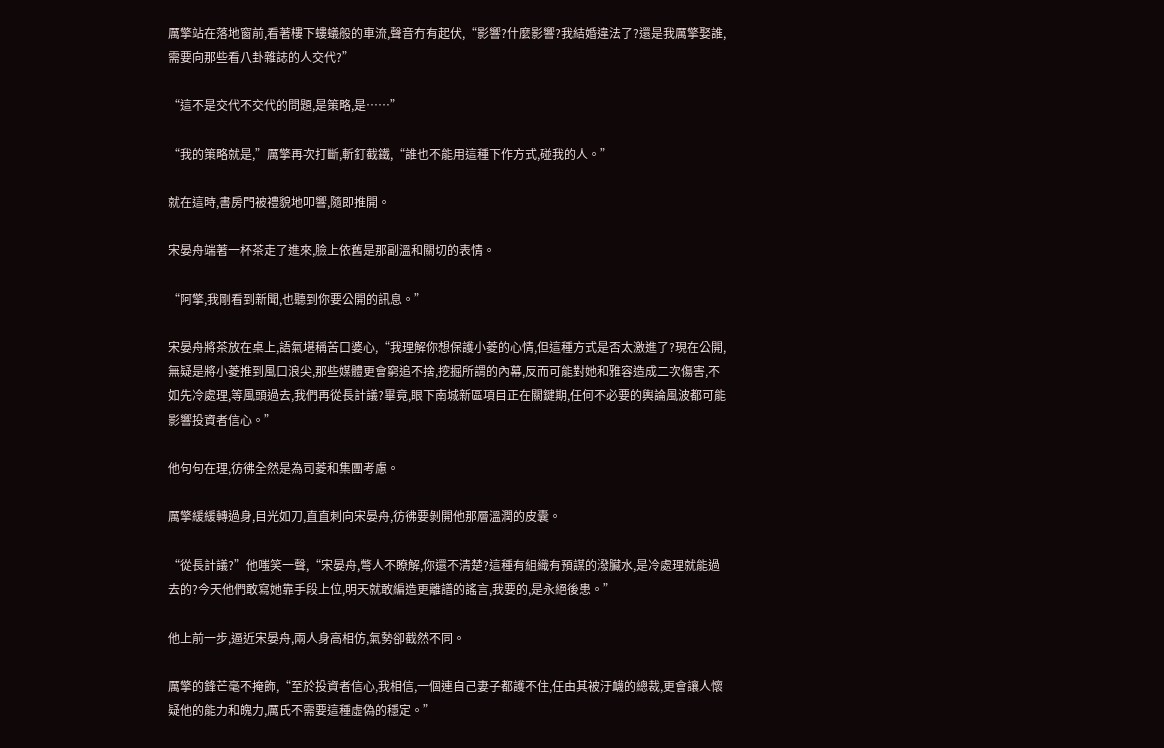厲擎站在落地窗前,看著樓下螻蟻般的車流,聲音冇有起伏,“影響?什麼影響?我結婚違法了?還是我厲擎娶誰,需要向那些看八卦雜誌的人交代?”

“這不是交代不交代的問題,是策略,是……”

“我的策略就是,”厲擎再次打斷,斬釘截鐵,“誰也不能用這種下作方式,碰我的人。”

就在這時,書房門被禮貌地叩響,隨即推開。

宋晏舟端著一杯茶走了進來,臉上依舊是那副溫和關切的表情。

“阿擎,我剛看到新聞,也聽到你要公開的訊息。”

宋晏舟將茶放在桌上,語氣堪稱苦口婆心,“我理解你想保護小菱的心情,但這種方式是否太激進了?現在公開,無疑是將小菱推到風口浪尖,那些媒體更會窮追不捨,挖掘所謂的內幕,反而可能對她和雅容造成二次傷害,不如先冷處理,等風頭過去,我們再從長計議?畢竟,眼下南城新區項目正在關鍵期,任何不必要的輿論風波都可能影響投資者信心。”

他句句在理,彷彿全然是為司菱和集團考慮。

厲擎緩緩轉過身,目光如刀,直直刺向宋晏舟,彷彿要剝開他那層溫潤的皮囊。

“從長計議?”他嗤笑一聲,“宋晏舟,彆人不瞭解,你還不清楚?這種有組織有預謀的潑臟水,是冷處理就能過去的?今天他們敢寫她靠手段上位,明天就敢編造更離譜的謠言,我要的,是永絕後患。”

他上前一步,逼近宋晏舟,兩人身高相仿,氣勢卻截然不同。

厲擎的鋒芒毫不掩飾,“至於投資者信心,我相信,一個連自己妻子都護不住,任由其被汙衊的總裁,更會讓人懷疑他的能力和魄力,厲氏不需要這種虛偽的穩定。”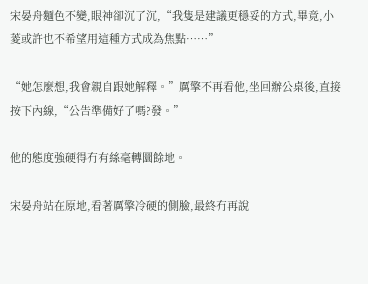宋晏舟麵色不變,眼神卻沉了沉,“我隻是建議更穩妥的方式,畢竟,小菱或許也不希望用這種方式成為焦點……”

“她怎麼想,我會親自跟她解釋。”厲擎不再看他,坐回辦公桌後,直接按下內線,“公告準備好了嗎?發。”

他的態度強硬得冇有絲毫轉圜餘地。

宋晏舟站在原地,看著厲擎冷硬的側臉,最終冇再說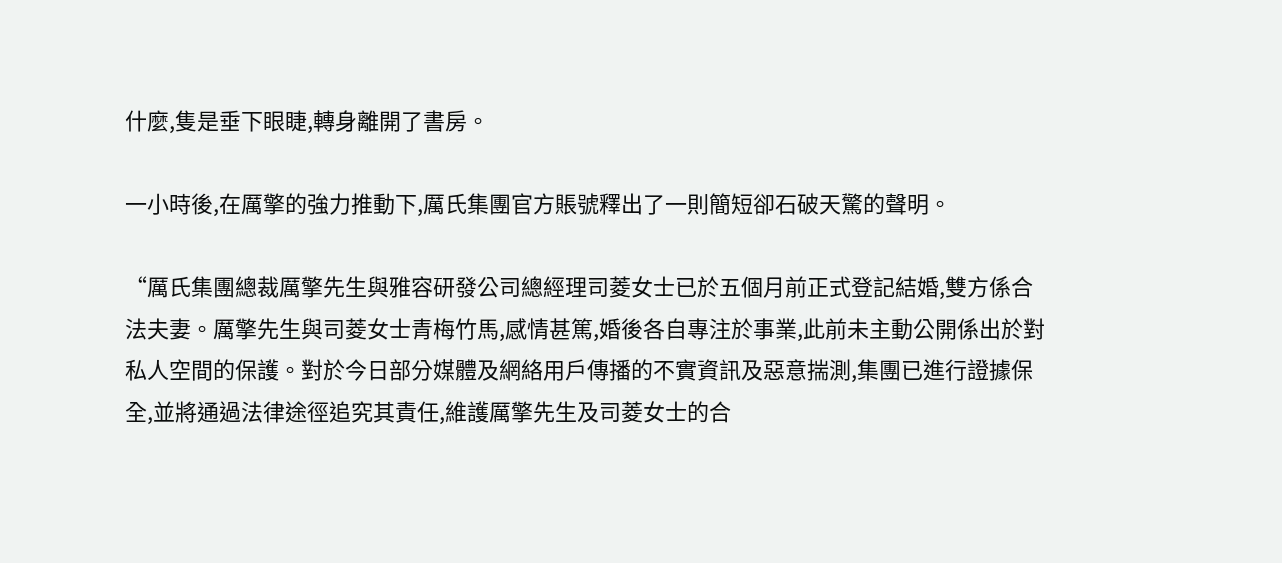什麼,隻是垂下眼睫,轉身離開了書房。

一小時後,在厲擎的強力推動下,厲氏集團官方賬號釋出了一則簡短卻石破天驚的聲明。

“厲氏集團總裁厲擎先生與雅容研發公司總經理司菱女士已於五個月前正式登記結婚,雙方係合法夫妻。厲擎先生與司菱女士青梅竹馬,感情甚篤,婚後各自專注於事業,此前未主動公開係出於對私人空間的保護。對於今日部分媒體及網絡用戶傳播的不實資訊及惡意揣測,集團已進行證據保全,並將通過法律途徑追究其責任,維護厲擎先生及司菱女士的合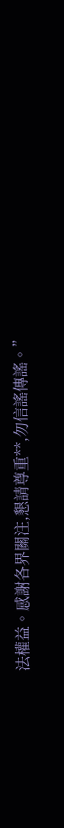法權益。感謝各界關注,懇請尊重**,勿信謠傳謠。”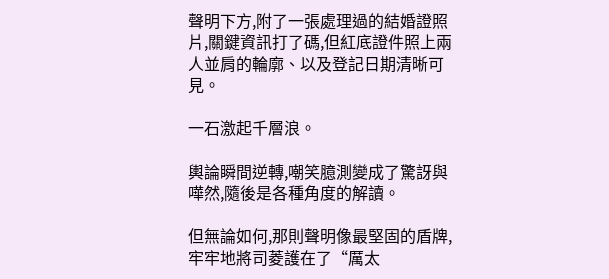聲明下方,附了一張處理過的結婚證照片,關鍵資訊打了碼,但紅底證件照上兩人並肩的輪廓、以及登記日期清晰可見。

一石激起千層浪。

輿論瞬間逆轉,嘲笑臆測變成了驚訝與嘩然,隨後是各種角度的解讀。

但無論如何,那則聲明像最堅固的盾牌,牢牢地將司菱護在了“厲太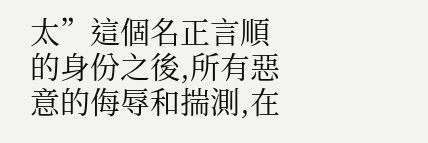太”這個名正言順的身份之後,所有惡意的侮辱和揣測,在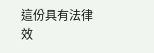這份具有法律效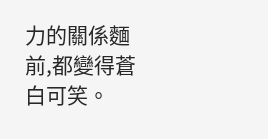力的關係麵前,都變得蒼白可笑。